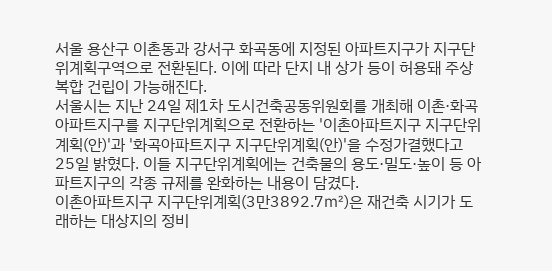서울 용산구 이촌동과 강서구 화곡동에 지정된 아파트지구가 지구단위계획구역으로 전환된다. 이에 따라 단지 내 상가 등이 허용돼 주상복합 건립이 가능해진다.
서울시는 지난 24일 제1차 도시건축공동위원회를 개최해 이촌·화곡아파트지구를 지구단위계획으로 전환하는 '이촌아파트지구 지구단위계획(안)'과 '화곡아파트지구 지구단위계획(안)'을 수정가결했다고 25일 밝혔다. 이들 지구단위계획에는 건축물의 용도·밀도·높이 등 아파트지구의 각종 규제를 완화하는 내용이 담겼다.
이촌아파트지구 지구단위계획(3만3892.7㎡)은 재건축 시기가 도래하는 대상지의 정비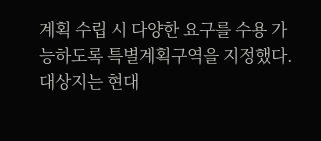계획 수립 시 다양한 요구를 수용 가능하도록 특별계획구역을 지정했다. 대상지는 현대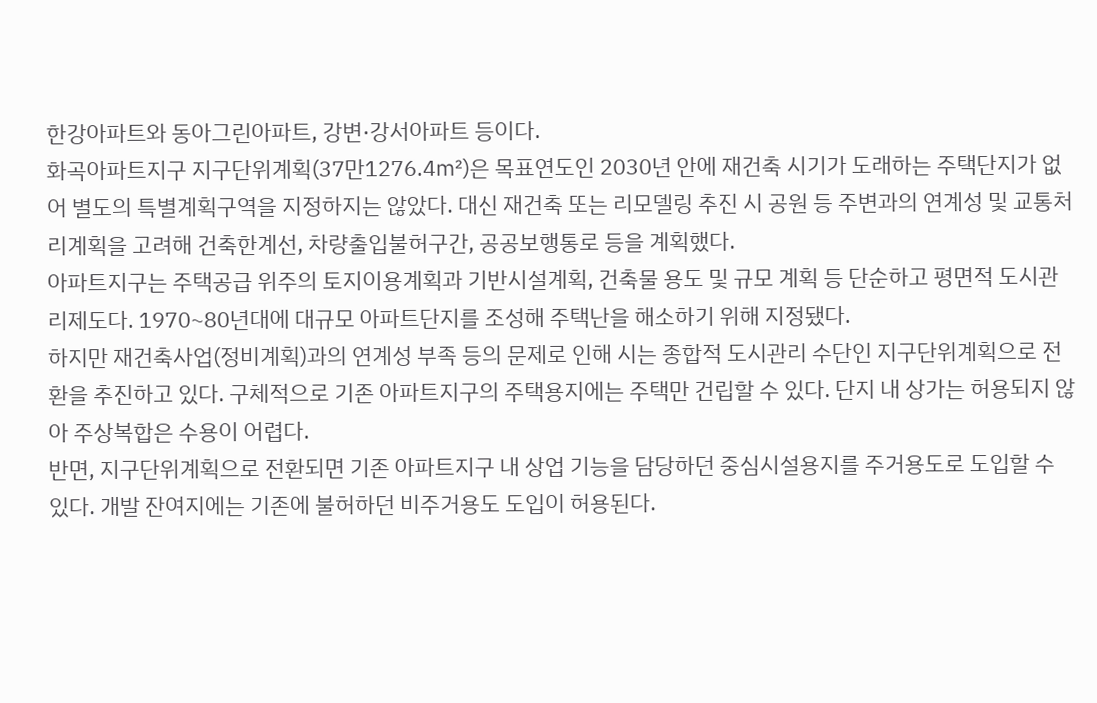한강아파트와 동아그린아파트, 강변·강서아파트 등이다.
화곡아파트지구 지구단위계획(37만1276.4㎡)은 목표연도인 2030년 안에 재건축 시기가 도래하는 주택단지가 없어 별도의 특별계획구역을 지정하지는 않았다. 대신 재건축 또는 리모델링 추진 시 공원 등 주변과의 연계성 및 교통처리계획을 고려해 건축한계선, 차량출입불허구간, 공공보행통로 등을 계획했다.
아파트지구는 주택공급 위주의 토지이용계획과 기반시설계획, 건축물 용도 및 규모 계획 등 단순하고 평면적 도시관리제도다. 1970~80년대에 대규모 아파트단지를 조성해 주택난을 해소하기 위해 지정됐다.
하지만 재건축사업(정비계획)과의 연계성 부족 등의 문제로 인해 시는 종합적 도시관리 수단인 지구단위계획으로 전환을 추진하고 있다. 구체적으로 기존 아파트지구의 주택용지에는 주택만 건립할 수 있다. 단지 내 상가는 허용되지 않아 주상복합은 수용이 어렵다.
반면, 지구단위계획으로 전환되면 기존 아파트지구 내 상업 기능을 담당하던 중심시설용지를 주거용도로 도입할 수 있다. 개발 잔여지에는 기존에 불허하던 비주거용도 도입이 허용된다.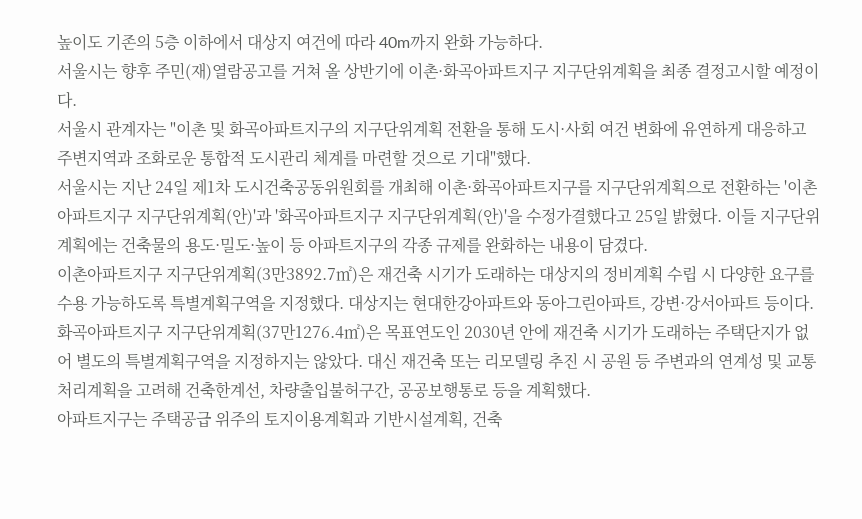높이도 기존의 5층 이하에서 대상지 여건에 따라 40m까지 완화 가능하다.
서울시는 향후 주민(재)열람공고를 거쳐 올 상반기에 이촌·화곡아파트지구 지구단위계획을 최종 결정고시할 예정이다.
서울시 관계자는 "이촌 및 화곡아파트지구의 지구단위계획 전환을 통해 도시·사회 여건 변화에 유연하게 대응하고 주변지역과 조화로운 통합적 도시관리 체계를 마련할 것으로 기대"했다.
서울시는 지난 24일 제1차 도시건축공동위원회를 개최해 이촌·화곡아파트지구를 지구단위계획으로 전환하는 '이촌아파트지구 지구단위계획(안)'과 '화곡아파트지구 지구단위계획(안)'을 수정가결했다고 25일 밝혔다. 이들 지구단위계획에는 건축물의 용도·밀도·높이 등 아파트지구의 각종 규제를 완화하는 내용이 담겼다.
이촌아파트지구 지구단위계획(3만3892.7㎡)은 재건축 시기가 도래하는 대상지의 정비계획 수립 시 다양한 요구를 수용 가능하도록 특별계획구역을 지정했다. 대상지는 현대한강아파트와 동아그린아파트, 강변·강서아파트 등이다.
화곡아파트지구 지구단위계획(37만1276.4㎡)은 목표연도인 2030년 안에 재건축 시기가 도래하는 주택단지가 없어 별도의 특별계획구역을 지정하지는 않았다. 대신 재건축 또는 리모델링 추진 시 공원 등 주변과의 연계성 및 교통처리계획을 고려해 건축한계선, 차량출입불허구간, 공공보행통로 등을 계획했다.
아파트지구는 주택공급 위주의 토지이용계획과 기반시설계획, 건축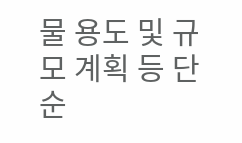물 용도 및 규모 계획 등 단순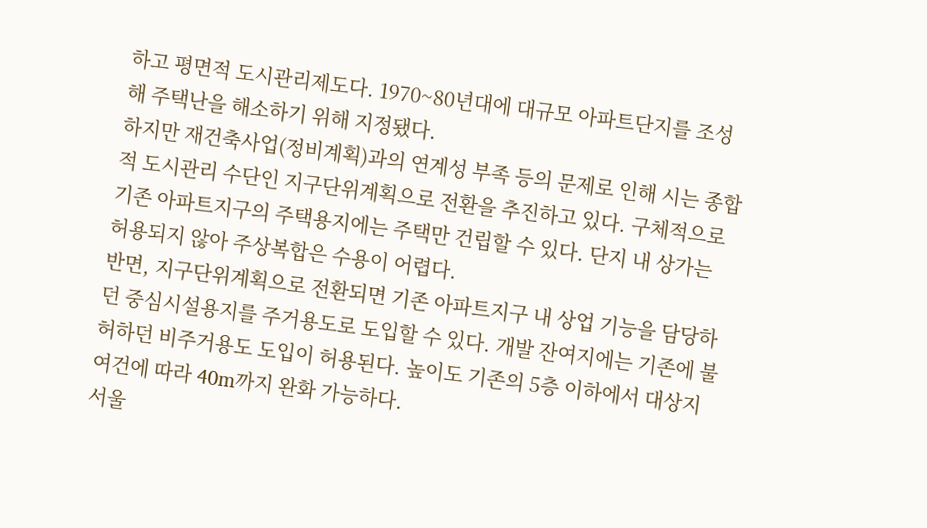하고 평면적 도시관리제도다. 1970~80년대에 대규모 아파트단지를 조성해 주택난을 해소하기 위해 지정됐다.
하지만 재건축사업(정비계획)과의 연계성 부족 등의 문제로 인해 시는 종합적 도시관리 수단인 지구단위계획으로 전환을 추진하고 있다. 구체적으로 기존 아파트지구의 주택용지에는 주택만 건립할 수 있다. 단지 내 상가는 허용되지 않아 주상복합은 수용이 어렵다.
반면, 지구단위계획으로 전환되면 기존 아파트지구 내 상업 기능을 담당하던 중심시설용지를 주거용도로 도입할 수 있다. 개발 잔여지에는 기존에 불허하던 비주거용도 도입이 허용된다. 높이도 기존의 5층 이하에서 대상지 여건에 따라 40m까지 완화 가능하다.
서울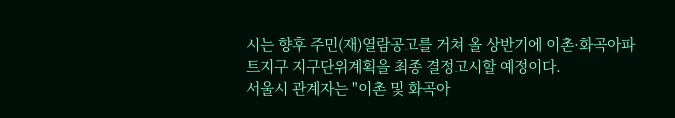시는 향후 주민(재)열람공고를 거쳐 올 상반기에 이촌·화곡아파트지구 지구단위계획을 최종 결정고시할 예정이다.
서울시 관계자는 "이촌 및 화곡아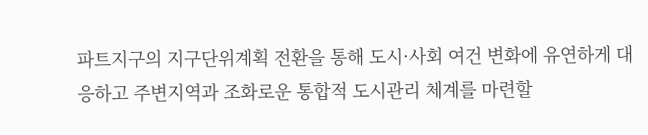파트지구의 지구단위계획 전환을 통해 도시·사회 여건 변화에 유연하게 대응하고 주변지역과 조화로운 통합적 도시관리 체계를 마련할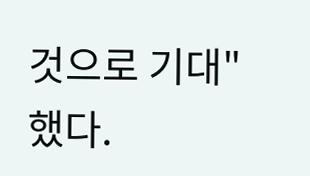것으로 기대"했다.